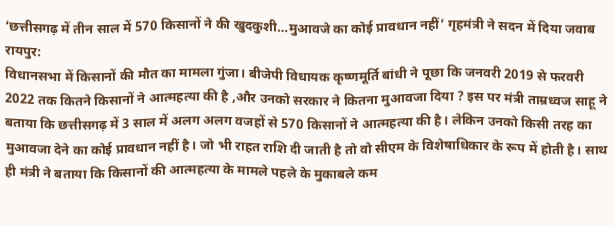‘छत्तीसगढ़ में तीन साल में 570 किसानों ने की खुदकुशी…मुआवजे का कोई प्रावधान नहीं’ गृहमंत्री ने सदन में दिया जवाब
रायपुर:
विधानसभा में किसानों की मौत का मामला गुंजा। बीजेपी विधायक कृष्णमूर्ति बांधी ने पूछा कि जनवरी 2019 से फरवरी 2022 तक कितने किसानों ने आत्महत्या की है ,और उनको सरकार ने कितना मुआवजा दिया ? इस पर मंत्री ताम्रध्वज साहू ने बताया कि छत्तीसगढ़ में 3 साल में अलग अलग वजहों से 570 किसानों ने आत्महत्या की है। लेकिन उनको किसी तरह का मुआवजा देने का कोई प्रावधान नहीं है। जो भी राहत राशि दी जाती है तो वो सीएम के विशेषाधिकार के रूप में होती है। साथ ही मंत्री ने बताया कि किसानों की आत्महत्या के मामले पहले के मुकाबले कम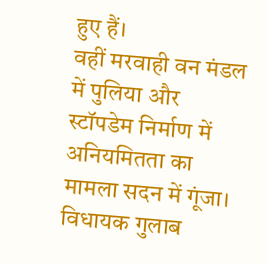हुए हैं।
वहीं मरवाही वन मंडल में पुलिया और स्टॉपडेम निर्माण में अनियमितता का मामला सदन में गूंजा। विधायक गुलाब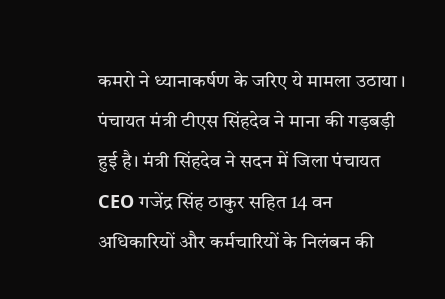कमरो ने ध्यानाकर्षण के जरिए ये मामला उठाया । पंचायत मंत्री टीएस सिंहदेव ने माना की गड़बड़ी हुई है। मंत्री सिंहदेव ने सदन में जिला पंचायत CEO गजेंद्र सिंह ठाकुर सहित 14 वन अधिकारियों और कर्मचारियों के निलंबन की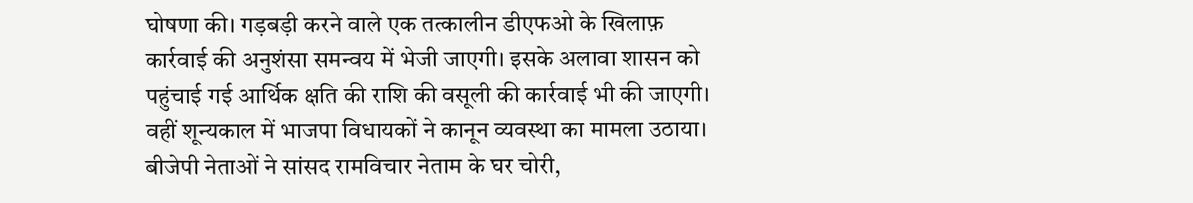घोषणा की। गड़बड़ी करने वाले एक तत्कालीन डीएफओ के खिलाफ़ कार्रवाई की अनुशंसा समन्वय में भेजी जाएगी। इसके अलावा शासन को पहुंचाई गई आर्थिक क्षति की राशि की वसूली की कार्रवाई भी की जाएगी।
वहीं शून्यकाल में भाजपा विधायकों ने कानून व्यवस्था का मामला उठाया। बीजेपी नेताओं ने सांसद रामविचार नेताम के घर चोरी,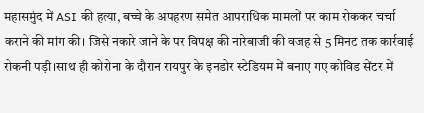महासमुंद में ASI की हत्या, बच्चे के अपहरण समेत आपराधिक मामलों पर काम रोककर चर्चा कराने की मांग की। जिसे नकारे जाने के पर विपक्ष की नारेबाजी की वजह से 5 मिनट तक कार्रवाई रोकनी पड़ी।साथ ही कोरोना के दौरान रायपुर के इनडोर स्टेडियम में बनाए गए कोविड सेंटर में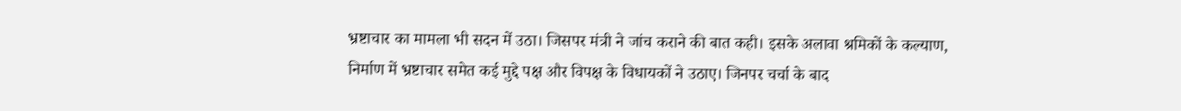भ्रष्टाचार का मामला भी सदन में उठा। जिसपर मंत्री ने जांच कराने की बात कही। इसके अलावा श्रमिकों के कल्याण, निर्माण में भ्रष्टाचार समेत कई मुद्दे पक्ष और विपक्ष के विधायकों ने उठाए। जिनपर चर्चा के बाद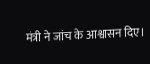मंत्री ने जांच के आश्वासन दिए।